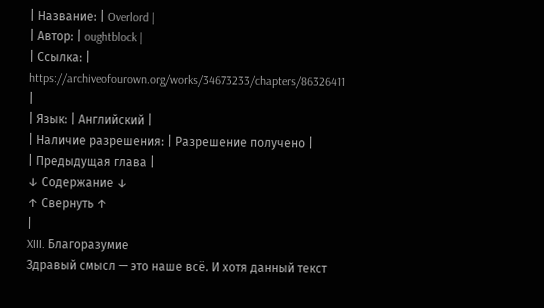| Название: | Overlord |
| Автор: | oughtblock |
| Ссылка: | https://archiveofourown.org/works/34673233/chapters/86326411 |
| Язык: | Английский |
| Наличие разрешения: | Разрешение получено |
| Предыдущая глава |
↓ Содержание ↓
↑ Свернуть ↑
|
XIII. Благоразумие
Здравый смысл — это наше всё. И хотя данный текст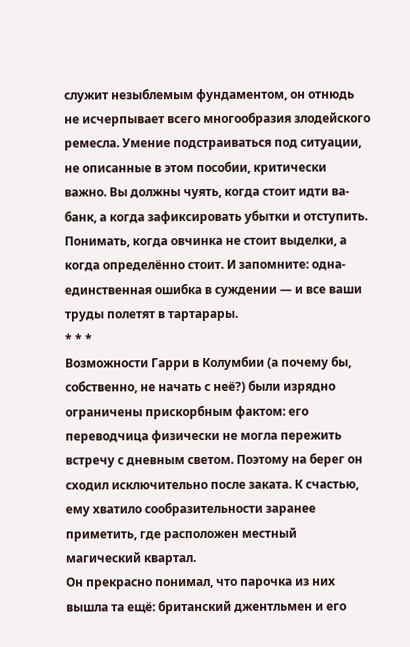служит незыблемым фундаментом, он отнюдь не исчерпывает всего многообразия злодейского ремесла. Умение подстраиваться под ситуации, не описанные в этом пособии, критически важно. Вы должны чуять, когда стоит идти ва-банк, а когда зафиксировать убытки и отступить. Понимать, когда овчинка не стоит выделки, а когда определённо стоит. И запомните: одна-единственная ошибка в суждении — и все ваши труды полетят в тартарары.
* * *
Возможности Гарри в Колумбии (а почему бы, собственно, не начать с неё?) были изрядно ограничены прискорбным фактом: его переводчица физически не могла пережить встречу с дневным светом. Поэтому на берег он сходил исключительно после заката. К счастью, ему хватило сообразительности заранее приметить, где расположен местный магический квартал.
Он прекрасно понимал, что парочка из них вышла та ещё: британский джентльмен и его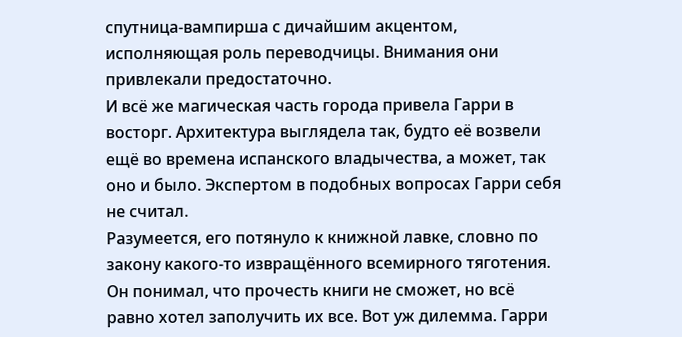спутница-вампирша с дичайшим акцентом, исполняющая роль переводчицы. Внимания они привлекали предостаточно.
И всё же магическая часть города привела Гарри в восторг. Архитектура выглядела так, будто её возвели ещё во времена испанского владычества, а может, так оно и было. Экспертом в подобных вопросах Гарри себя не считал.
Разумеется, его потянуло к книжной лавке, словно по закону какого-то извращённого всемирного тяготения. Он понимал, что прочесть книги не сможет, но всё равно хотел заполучить их все. Вот уж дилемма. Гарри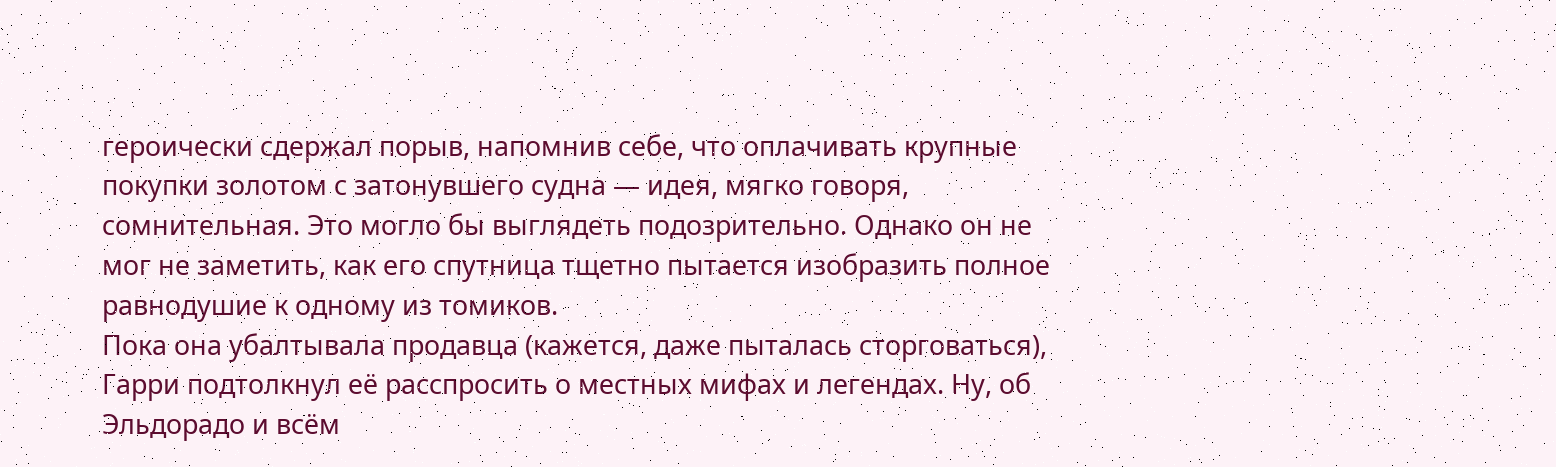героически сдержал порыв, напомнив себе, что оплачивать крупные покупки золотом с затонувшего судна — идея, мягко говоря, сомнительная. Это могло бы выглядеть подозрительно. Однако он не мог не заметить, как его спутница тщетно пытается изобразить полное равнодушие к одному из томиков.
Пока она убалтывала продавца (кажется, даже пыталась сторговаться), Гарри подтолкнул её расспросить о местных мифах и легендах. Ну, об Эльдорадо и всём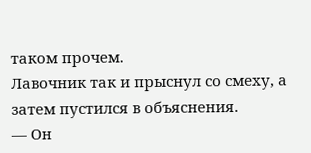таком прочем.
Лавочник так и прыснул со смеху, а затем пустился в объяснения.
— Он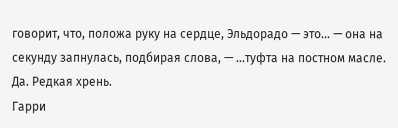говорит, что, положа руку на сердце, Эльдорадо — это… — она на секунду запнулась, подбирая слова, — …туфта на постном масле. Да. Редкая хрень.
Гарри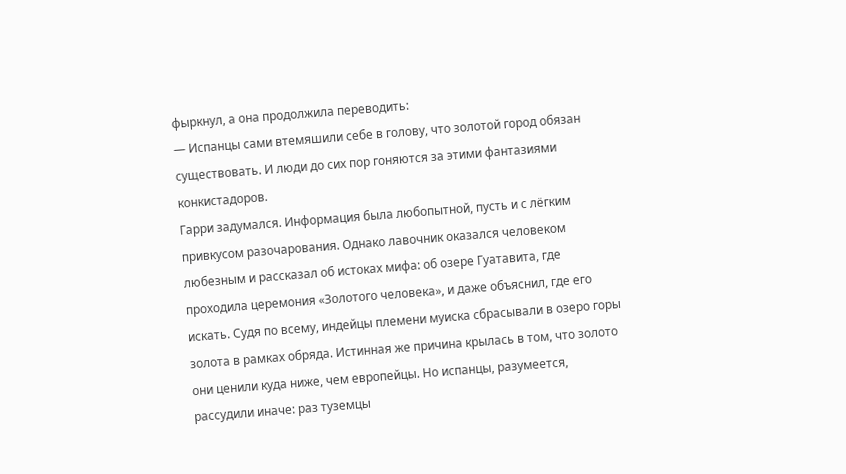фыркнул, а она продолжила переводить:
— Испанцы сами втемяшили себе в голову, что золотой город обязан существовать. И люди до сих пор гоняются за этими фантазиями конкистадоров.
Гарри задумался. Информация была любопытной, пусть и с лёгким привкусом разочарования. Однако лавочник оказался человеком любезным и рассказал об истоках мифа: об озере Гуатавита, где проходила церемония «Золотого человека», и даже объяснил, где его искать. Судя по всему, индейцы племени муиска сбрасывали в озеро горы золота в рамках обряда. Истинная же причина крылась в том, что золото они ценили куда ниже, чем европейцы. Но испанцы, разумеется, рассудили иначе: раз туземцы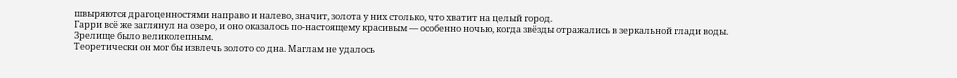швыряются драгоценностями направо и налево, значит, золота у них столько, что хватит на целый город.
Гарри всё же заглянул на озеро, и оно оказалось по-настоящему красивым — особенно ночью, когда звёзды отражались в зеркальной глади воды. Зрелище было великолепным.
Теоретически он мог бы извлечь золото со дна. Маглам не удалось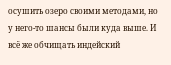осушить озеро своими методами, но у него-то шансы были куда выше. И всё же обчищать индейский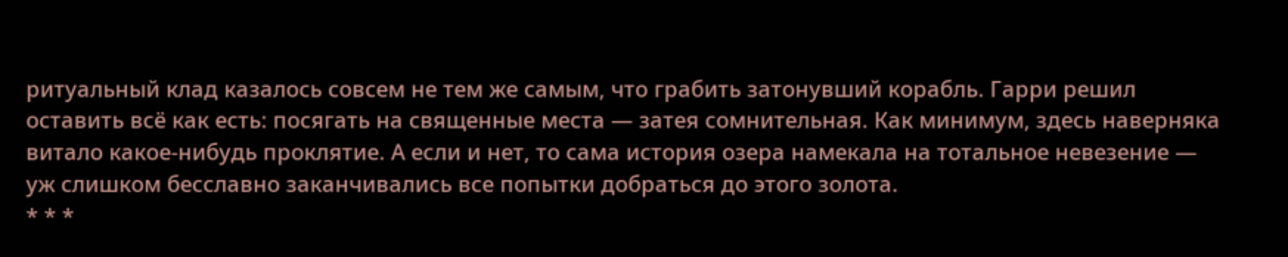ритуальный клад казалось совсем не тем же самым, что грабить затонувший корабль. Гарри решил оставить всё как есть: посягать на священные места — затея сомнительная. Как минимум, здесь наверняка витало какое-нибудь проклятие. А если и нет, то сама история озера намекала на тотальное невезение — уж слишком бесславно заканчивались все попытки добраться до этого золота.
* * *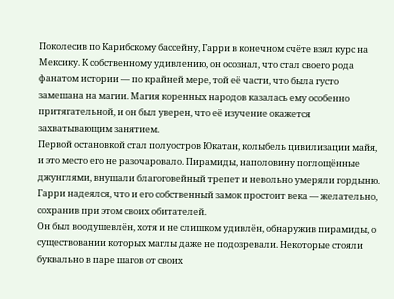Поколесив по Карибскому бассейну, Гарри в конечном счёте взял курс на Мексику. К собственному удивлению, он осознал, что стал своего рода фанатом истории — по крайней мере, той её части, что была густо замешана на магии. Магия коренных народов казалась ему особенно притягательной, и он был уверен, что её изучение окажется захватывающим занятием.
Первой остановкой стал полуостров Юкатан, колыбель цивилизации майя, и это место его не разочаровало. Пирамиды, наполовину поглощённые джунглями, внушали благоговейный трепет и невольно умеряли гордыню. Гарри надеялся, что и его собственный замок простоит века — желательно, сохранив при этом своих обитателей.
Он был воодушевлён, хотя и не слишком удивлён, обнаружив пирамиды, о существовании которых маглы даже не подозревали. Некоторые стояли буквально в паре шагов от своих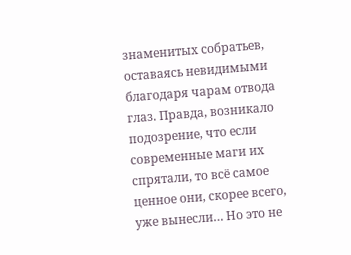знаменитых собратьев, оставаясь невидимыми благодаря чарам отвода глаз. Правда, возникало подозрение, что если современные маги их спрятали, то всё самое ценное они, скорее всего, уже вынесли… Но это не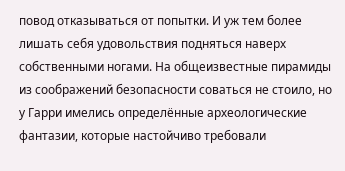повод отказываться от попытки. И уж тем более лишать себя удовольствия подняться наверх собственными ногами. На общеизвестные пирамиды из соображений безопасности соваться не стоило, но у Гарри имелись определённые археологические фантазии, которые настойчиво требовали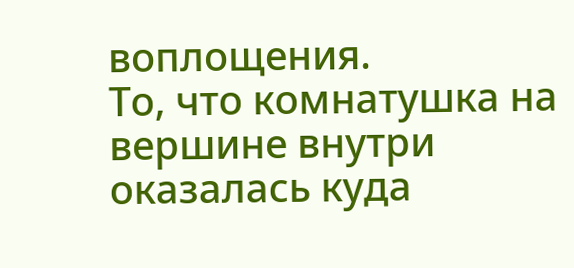воплощения.
То, что комнатушка на вершине внутри оказалась куда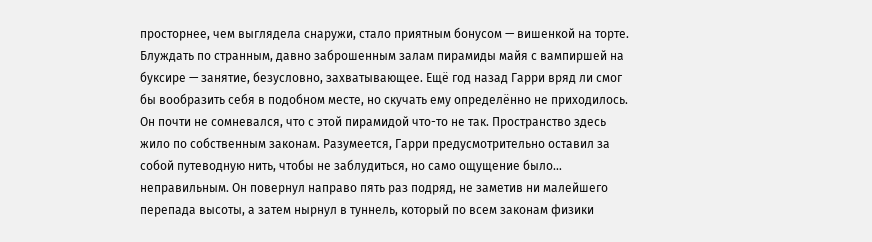просторнее, чем выглядела снаружи, стало приятным бонусом — вишенкой на торте.
Блуждать по странным, давно заброшенным залам пирамиды майя с вампиршей на буксире — занятие, безусловно, захватывающее. Ещё год назад Гарри вряд ли смог бы вообразить себя в подобном месте, но скучать ему определённо не приходилось.
Он почти не сомневался, что с этой пирамидой что-то не так. Пространство здесь жило по собственным законам. Разумеется, Гарри предусмотрительно оставил за собой путеводную нить, чтобы не заблудиться, но само ощущение было… неправильным. Он повернул направо пять раз подряд, не заметив ни малейшего перепада высоты, а затем нырнул в туннель, который по всем законам физики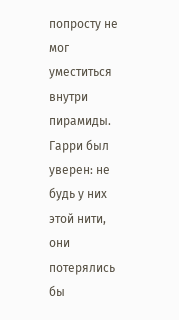попросту не мог уместиться внутри пирамиды. Гарри был уверен: не будь у них этой нити, они потерялись бы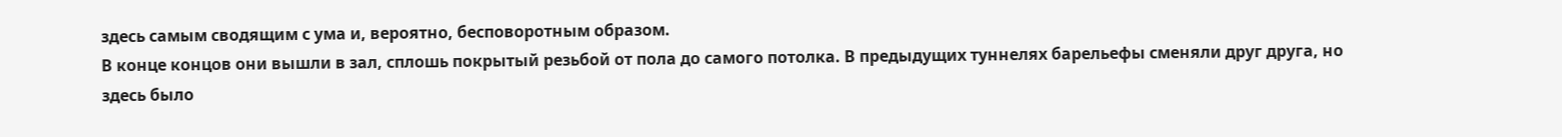здесь самым сводящим с ума и, вероятно, бесповоротным образом.
В конце концов они вышли в зал, сплошь покрытый резьбой от пола до самого потолка. В предыдущих туннелях барельефы сменяли друг друга, но здесь было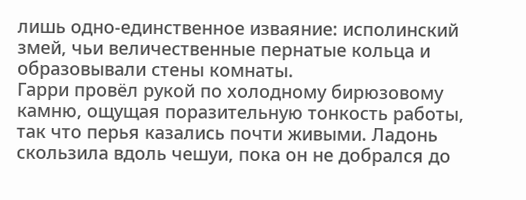лишь одно-единственное изваяние: исполинский змей, чьи величественные пернатые кольца и образовывали стены комнаты.
Гарри провёл рукой по холодному бирюзовому камню, ощущая поразительную тонкость работы, так что перья казались почти живыми. Ладонь скользила вдоль чешуи, пока он не добрался до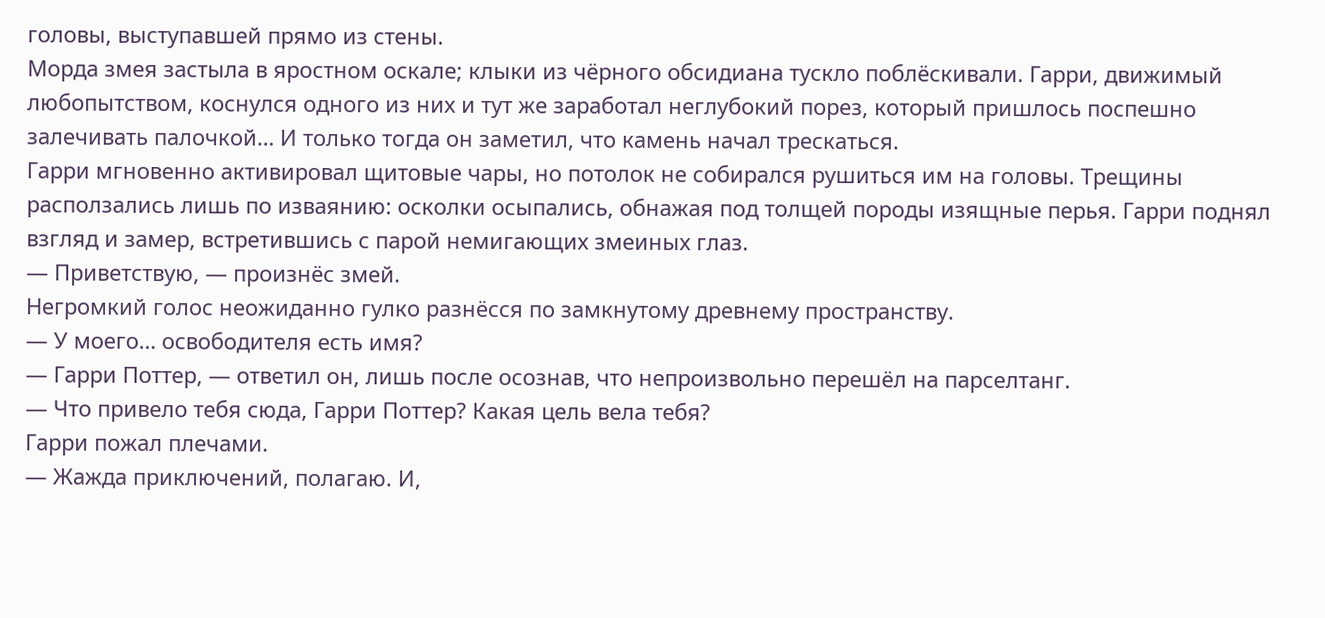головы, выступавшей прямо из стены.
Морда змея застыла в яростном оскале; клыки из чёрного обсидиана тускло поблёскивали. Гарри, движимый любопытством, коснулся одного из них и тут же заработал неглубокий порез, который пришлось поспешно залечивать палочкой… И только тогда он заметил, что камень начал трескаться.
Гарри мгновенно активировал щитовые чары, но потолок не собирался рушиться им на головы. Трещины расползались лишь по изваянию: осколки осыпались, обнажая под толщей породы изящные перья. Гарри поднял взгляд и замер, встретившись с парой немигающих змеиных глаз.
— Приветствую, — произнёс змей.
Негромкий голос неожиданно гулко разнёсся по замкнутому древнему пространству.
— У моего… освободителя есть имя?
— Гарри Поттер, — ответил он, лишь после осознав, что непроизвольно перешёл на парселтанг.
— Что привело тебя сюда, Гарри Поттер? Какая цель вела тебя?
Гарри пожал плечами.
— Жажда приключений, полагаю. И,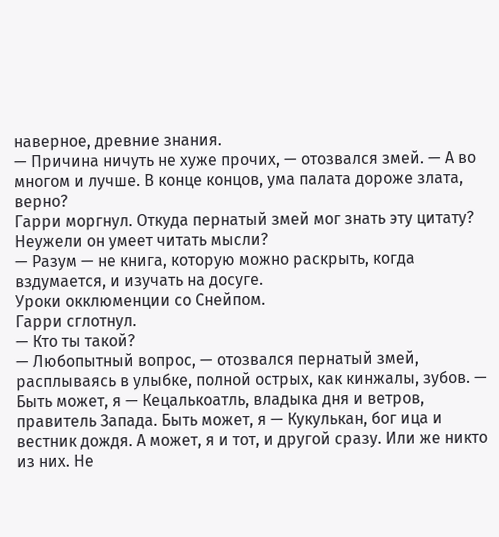наверное, древние знания.
— Причина ничуть не хуже прочих, — отозвался змей. — А во многом и лучше. В конце концов, ума палата дороже злата, верно?
Гарри моргнул. Откуда пернатый змей мог знать эту цитату? Неужели он умеет читать мысли?
— Разум — не книга, которую можно раскрыть, когда вздумается, и изучать на досуге.
Уроки окклюменции со Снейпом.
Гарри сглотнул.
— Кто ты такой?
— Любопытный вопрос, — отозвался пернатый змей, расплываясь в улыбке, полной острых, как кинжалы, зубов. — Быть может, я — Кецалькоатль, владыка дня и ветров, правитель Запада. Быть может, я — Кукулькан, бог ица и вестник дождя. А может, я и тот, и другой сразу. Или же никто из них. Не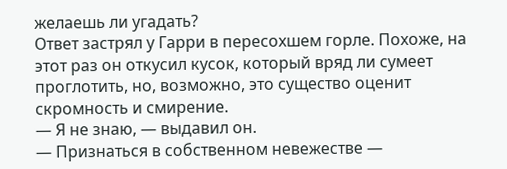желаешь ли угадать?
Ответ застрял у Гарри в пересохшем горле. Похоже, на этот раз он откусил кусок, который вряд ли сумеет проглотить, но, возможно, это существо оценит скромность и смирение.
— Я не знаю, — выдавил он.
— Признаться в собственном невежестве —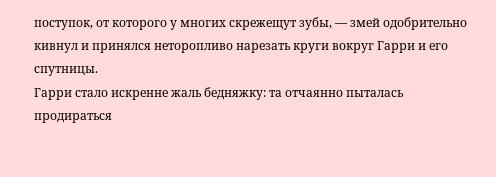поступок, от которого у многих скрежещут зубы, — змей одобрительно кивнул и принялся неторопливо нарезать круги вокруг Гарри и его спутницы.
Гарри стало искренне жаль бедняжку: та отчаянно пыталась продираться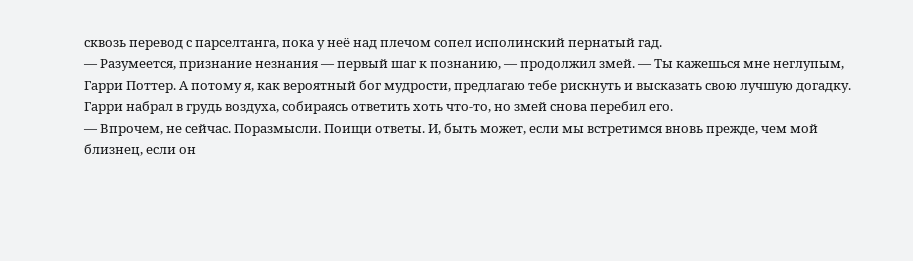сквозь перевод с парселтанга, пока у неё над плечом сопел исполинский пернатый гад.
— Разумеется, признание незнания — первый шаг к познанию, — продолжил змей. — Ты кажешься мне неглупым, Гарри Поттер. А потому я, как вероятный бог мудрости, предлагаю тебе рискнуть и высказать свою лучшую догадку.
Гарри набрал в грудь воздуха, собираясь ответить хоть что-то, но змей снова перебил его.
— Впрочем, не сейчас. Поразмысли. Поищи ответы. И, быть может, если мы встретимся вновь прежде, чем мой близнец, если он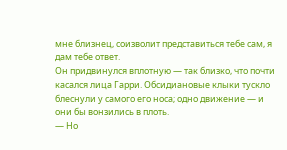мне близнец, соизволит представиться тебе сам, я дам тебе ответ.
Он придвинулся вплотную — так близко, что почти касался лица Гарри. Обсидиановые клыки тускло блеснули у самого его носа; одно движение — и они бы вонзились в плоть.
— Но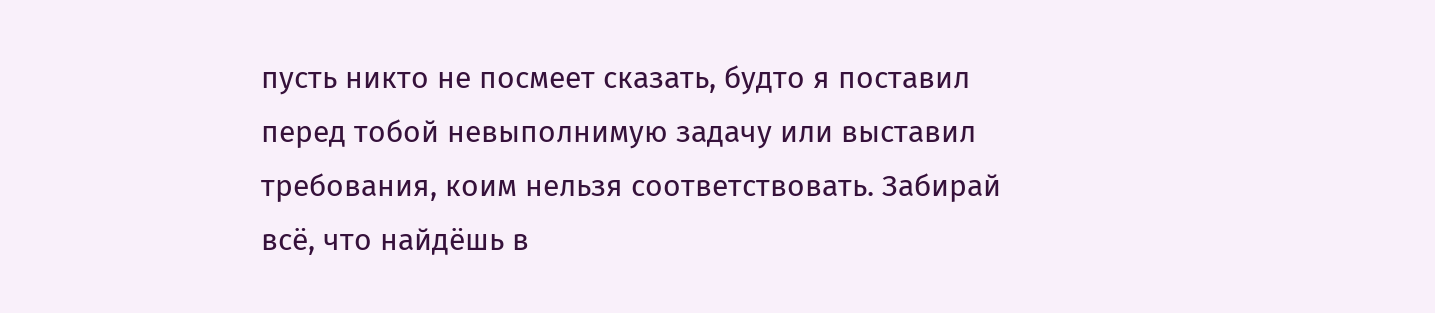пусть никто не посмеет сказать, будто я поставил перед тобой невыполнимую задачу или выставил требования, коим нельзя соответствовать. Забирай всё, что найдёшь в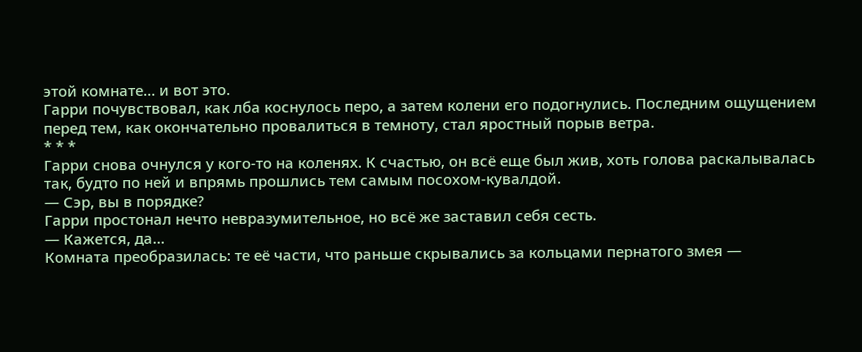этой комнате… и вот это.
Гарри почувствовал, как лба коснулось перо, а затем колени его подогнулись. Последним ощущением перед тем, как окончательно провалиться в темноту, стал яростный порыв ветра.
* * *
Гарри снова очнулся у кого-то на коленях. К счастью, он всё еще был жив, хоть голова раскалывалась так, будто по ней и впрямь прошлись тем самым посохом-кувалдой.
— Сэр, вы в порядке?
Гарри простонал нечто невразумительное, но всё же заставил себя сесть.
— Кажется, да…
Комната преобразилась: те её части, что раньше скрывались за кольцами пернатого змея —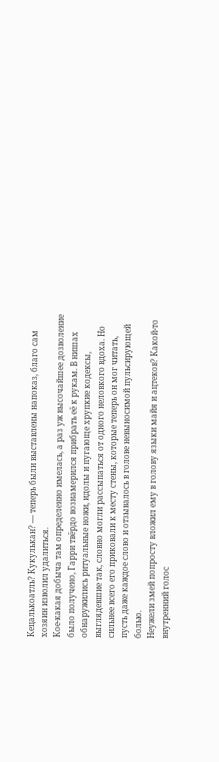Кецалькоатль? Кукулькан? — теперь были выставлены напоказ, благо сам хозяин изволил удалиться.
Кое-какая добыча там определенно имелась, а раз уж высочайшее дозволение было получено, Гарри твёрдо вознамерился прибрать её к рукам. В нишах обнаружились ритуальные ножи, идолы и пугающе хрупкие кодексы, выглядевшие так, словно могли рассыпаться от одного неловкого вдоха. Но сильнее всего его приковали к месту стены, которые теперь он мог читать, пусть даже каждое слово и отзывалось в голове невыносимой пульсирующей болью.
Неужели змей попросту вложил ему в голову языки майя и ацтеков? Какой-то внутренний голос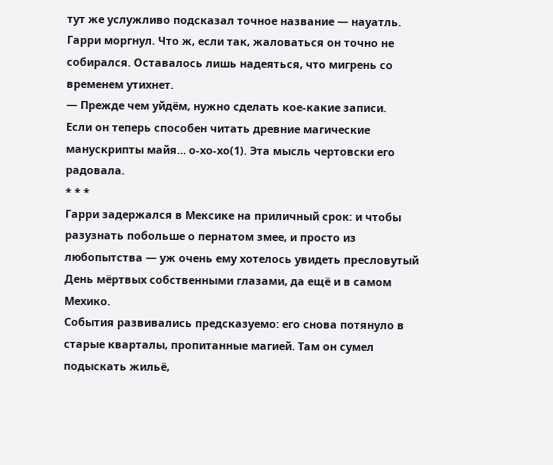тут же услужливо подсказал точное название — науатль. Гарри моргнул. Что ж, если так, жаловаться он точно не собирался. Оставалось лишь надеяться, что мигрень со временем утихнет.
— Прежде чем уйдём, нужно сделать кое-какие записи.
Если он теперь способен читать древние магические манускрипты майя… о-хо-хо(1). Эта мысль чертовски его радовала.
* * *
Гарри задержался в Мексике на приличный срок: и чтобы разузнать побольше о пернатом змее, и просто из любопытства — уж очень ему хотелось увидеть пресловутый День мёртвых собственными глазами, да ещё и в самом Мехико.
События развивались предсказуемо: его снова потянуло в старые кварталы, пропитанные магией. Там он сумел подыскать жильё,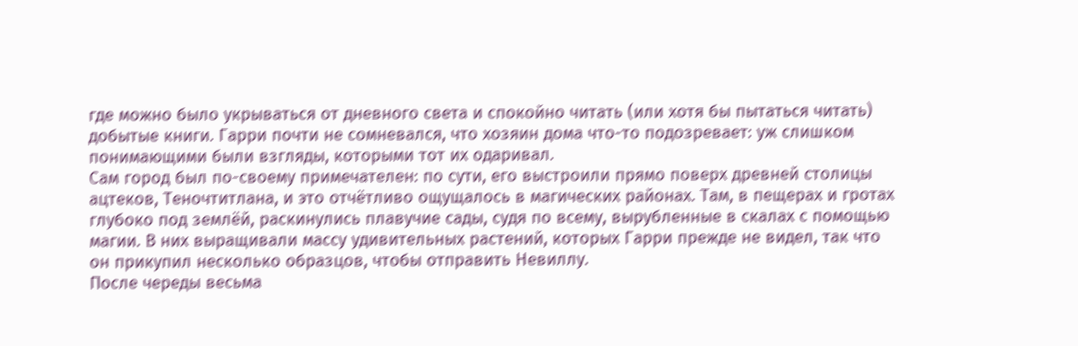где можно было укрываться от дневного света и спокойно читать (или хотя бы пытаться читать) добытые книги. Гарри почти не сомневался, что хозяин дома что-то подозревает: уж слишком понимающими были взгляды, которыми тот их одаривал.
Сам город был по-своему примечателен: по сути, его выстроили прямо поверх древней столицы ацтеков, Теночтитлана, и это отчётливо ощущалось в магических районах. Там, в пещерах и гротах глубоко под землёй, раскинулись плавучие сады, судя по всему, вырубленные в скалах с помощью магии. В них выращивали массу удивительных растений, которых Гарри прежде не видел, так что он прикупил несколько образцов, чтобы отправить Невиллу.
После череды весьма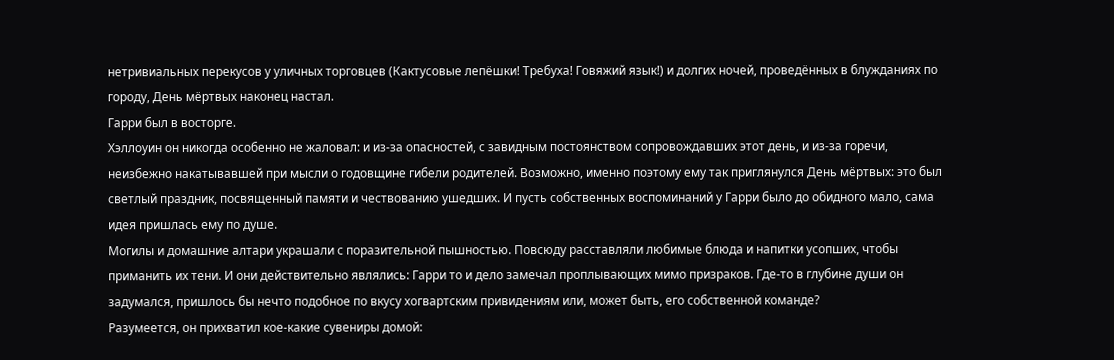нетривиальных перекусов у уличных торговцев (Кактусовые лепёшки! Требуха! Говяжий язык!) и долгих ночей, проведённых в блужданиях по городу, День мёртвых наконец настал.
Гарри был в восторге.
Хэллоуин он никогда особенно не жаловал: и из-за опасностей, с завидным постоянством сопровождавших этот день, и из-за горечи, неизбежно накатывавшей при мысли о годовщине гибели родителей. Возможно, именно поэтому ему так приглянулся День мёртвых: это был светлый праздник, посвященный памяти и чествованию ушедших. И пусть собственных воспоминаний у Гарри было до обидного мало, сама идея пришлась ему по душе.
Могилы и домашние алтари украшали с поразительной пышностью. Повсюду расставляли любимые блюда и напитки усопших, чтобы приманить их тени. И они действительно являлись: Гарри то и дело замечал проплывающих мимо призраков. Где-то в глубине души он задумался, пришлось бы нечто подобное по вкусу хогвартским привидениям или, может быть, его собственной команде?
Разумеется, он прихватил кое-какие сувениры домой: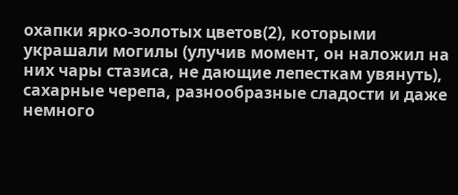охапки ярко-золотых цветов(2), которыми украшали могилы (улучив момент, он наложил на них чары стазиса, не дающие лепесткам увянуть), сахарные черепа, разнообразные сладости и даже немного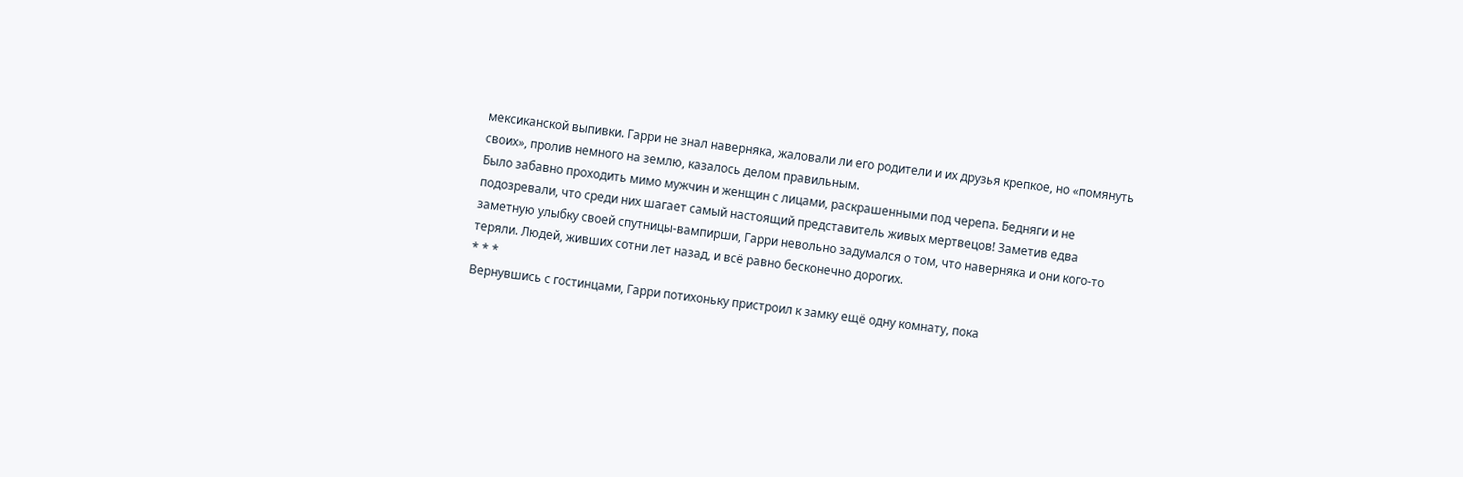мексиканской выпивки. Гарри не знал наверняка, жаловали ли его родители и их друзья крепкое, но «помянуть своих», пролив немного на землю, казалось делом правильным.
Было забавно проходить мимо мужчин и женщин с лицами, раскрашенными под черепа. Бедняги и не подозревали, что среди них шагает самый настоящий представитель живых мертвецов! Заметив едва заметную улыбку своей спутницы-вампирши, Гарри невольно задумался о том, что наверняка и они кого-то теряли. Людей, живших сотни лет назад, и всё равно бесконечно дорогих.
* * *
Вернувшись с гостинцами, Гарри потихоньку пристроил к замку ещё одну комнату, пока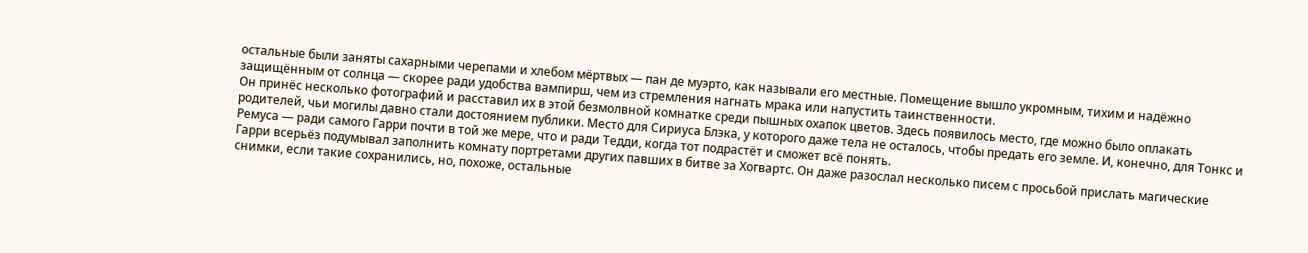остальные были заняты сахарными черепами и хлебом мёртвых — пан де муэрто, как называли его местные. Помещение вышло укромным, тихим и надёжно защищённым от солнца — скорее ради удобства вампирш, чем из стремления нагнать мрака или напустить таинственности.
Он принёс несколько фотографий и расставил их в этой безмолвной комнатке среди пышных охапок цветов. Здесь появилось место, где можно было оплакать родителей, чьи могилы давно стали достоянием публики. Место для Сириуса Блэка, у которого даже тела не осталось, чтобы предать его земле. И, конечно, для Тонкс и Ремуса — ради самого Гарри почти в той же мере, что и ради Тедди, когда тот подрастёт и сможет всё понять.
Гарри всерьёз подумывал заполнить комнату портретами других павших в битве за Хогвартс. Он даже разослал несколько писем с просьбой прислать магические снимки, если такие сохранились, но, похоже, остальные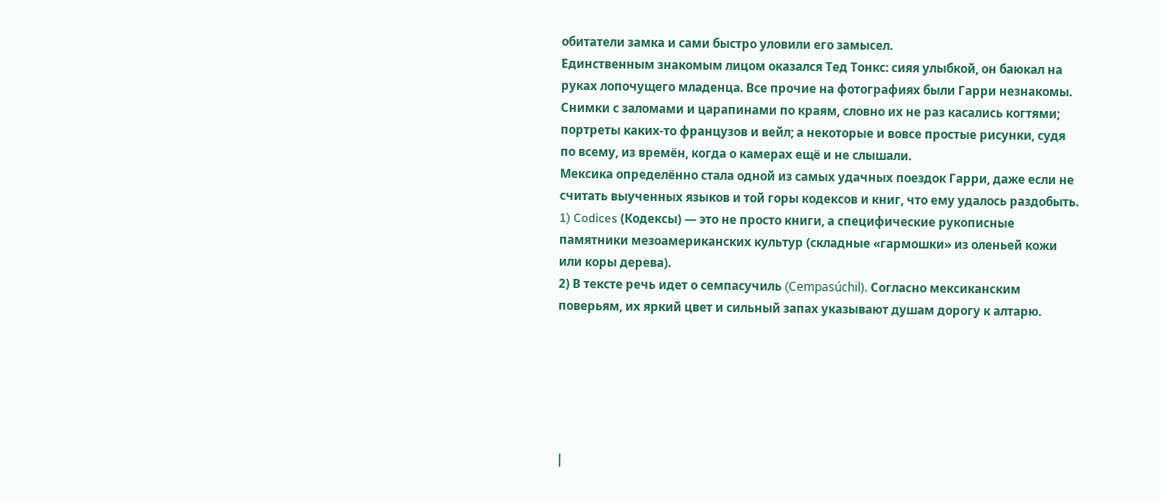обитатели замка и сами быстро уловили его замысел.
Единственным знакомым лицом оказался Тед Тонкс: сияя улыбкой, он баюкал на руках лопочущего младенца. Все прочие на фотографиях были Гарри незнакомы. Снимки с заломами и царапинами по краям, словно их не раз касались когтями; портреты каких-то французов и вейл; а некоторые и вовсе простые рисунки, судя по всему, из времён, когда о камерах ещё и не слышали.
Мексика определённо стала одной из самых удачных поездок Гарри, даже если не считать выученных языков и той горы кодексов и книг, что ему удалось раздобыть.
1) Codices (Кодексы) — это не просто книги, а специфические рукописные памятники мезоамериканских культур (складные «гармошки» из оленьей кожи или коры дерева).
2) В тексте речь идет о семпасучиль (Cempasúchil). Согласно мексиканским поверьям, их яркий цвет и сильный запах указывают душам дорогу к алтарю.






|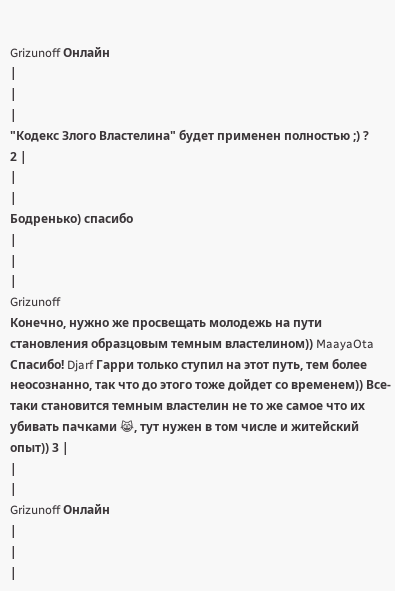Grizunoff Онлайн
|
|
|
"Кодекс Злого Властелина" будет применен полностью ;) ?
2 |
|
|
Бодренько) спасибо
|
|
|
Grizunoff
Конечно, нужно же просвещать молодежь на пути становления образцовым темным властелином)) MaayaOta Спасибо! Djarf Гарри только ступил на этот путь, тем более неосознанно, так что до этого тоже дойдет со временем)) Все-таки становится темным властелин не то же самое что их убивать пачками 😹, тут нужен в том числе и житейский опыт)) 3 |
|
|
Grizunoff Онлайн
|
|
|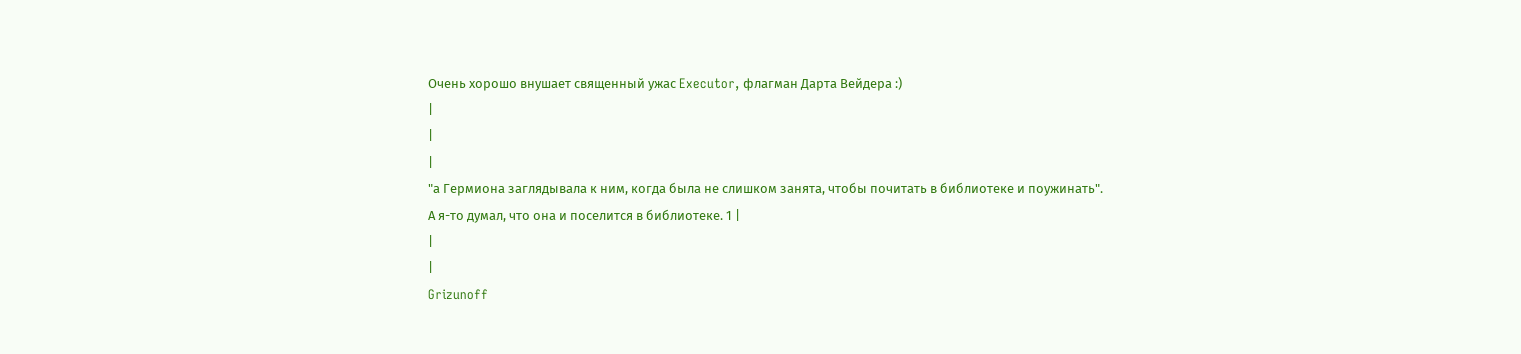Очень хорошо внушает священный ужас Executor, флагман Дарта Вейдера :)
|
|
|
"а Гермиона заглядывала к ним, когда была не слишком занята, чтобы почитать в библиотеке и поужинать".
А я-то думал, что она и поселится в библиотеке. 1 |
|
|
Grizunoff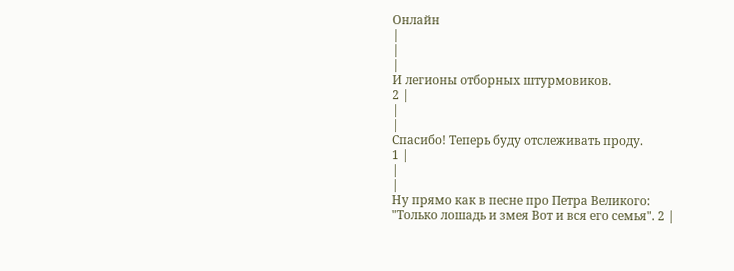Онлайн
|
|
|
И легионы отборных штурмовиков.
2 |
|
|
Спасибо! Теперь буду отслеживать проду.
1 |
|
|
Ну прямо как в песне про Петра Великого:
"Только лошадь и змея Вот и вся его семья". 2 |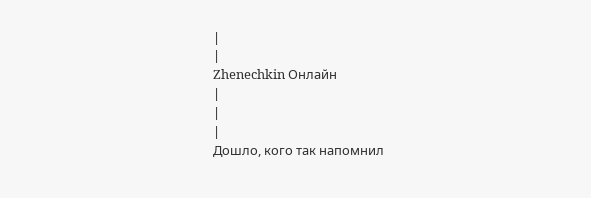|
|
Zhenechkin Онлайн
|
|
|
Дошло, кого так напомнил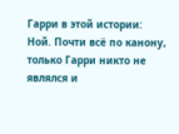Гарри в этой истории: Ной. Почти всё по канону, только Гарри никто не являлся и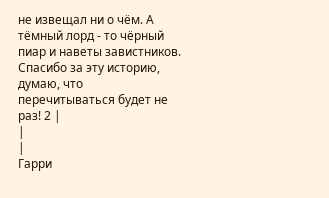не извещал ни о чём. А тёмный лорд - то чёрный пиар и наветы завистников.
Спасибо за эту историю, думаю, что перечитываться будет не раз! 2 |
|
|
Гарри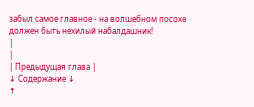забыл самое главное - на волшебном посохе должен быть нехилый набалдашник!
|
|
| Предыдущая глава |
↓ Содержание ↓
↑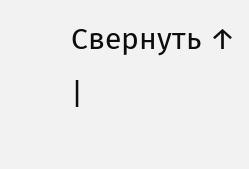Свернуть ↑
|